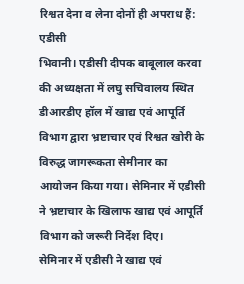रिश्वत देना व लेना दोनों ही अपराध हैं: एडीसी
भिवानी। एडीसी दीपक बाबूलाल करवा की अध्यक्षता में लघु सचिवालय स्थित डीआरडीए हॉल में खाद्य एवं आपूर्ति विभाग द्वारा भ्रष्टाचार एवं रिश्वत खोरी के विरुद्ध जागरूकता सेमीनार का आयोजन किया गया। सेमिनार में एडीसी ने भ्रष्टाचार के खिलाफ खाद्य एवं आपूर्ति विभाग को जरूरी निर्देश दिए।
सेमिनार में एडीसी ने खाद्य एवं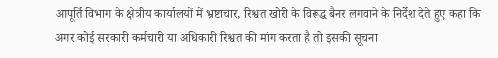आपूर्ति विभाग के क्षेत्रीय कार्यालयों में भ्रष्टाचार, रिश्वत खोरी के विरूद्ध बैनर लगवाने के निर्देश देते हुए कहा कि अगर कोई सरकारी कर्मचारी या अधिकारी रिश्वत की मांग करता है तो इसकी सूचना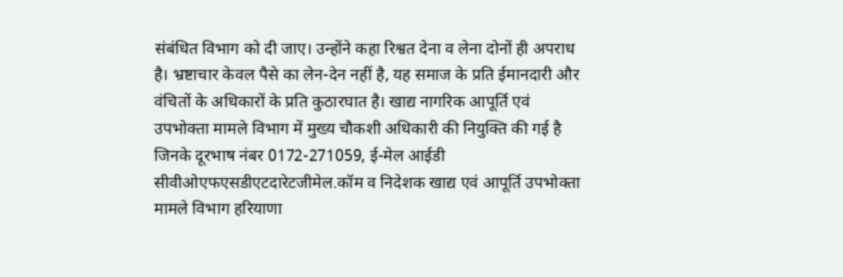संबंधित विभाग को दी जाए। उन्होंने कहा रिश्वत देना व लेना दोनों ही अपराध है। भ्रष्टाचार केवल पैसे का लेन-देन नहीं है, यह समाज के प्रति ईमानदारी और वंचितों के अधिकारों के प्रति कुठारघात है। खाद्य नागरिक आपूर्ति एवं उपभोक्ता मामले विभाग में मुख्य चौकशी अधिकारी की नियुक्ति की गई है जिनके दूरभाष नंबर 0172-271059, ई-मेल आईडी सीवीओएफएसडीएटदारेटजीमेल.कॉम व निदेशक खाद्य एवं आपूर्ति उपभोक्ता मामले विभाग हरियाणा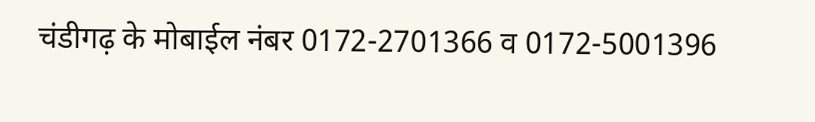चंडीगढ़ के मोबाईल नंबर 0172-2701366 व 0172-5001396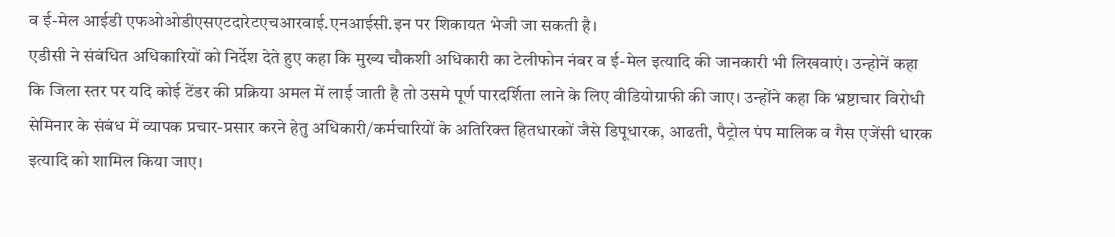व ई-मेल आईडी एफओओडीएसएटदारेटएचआरवाई.एनआईसी.इन पर शिकायत भेजी जा सकती है।
एडीसी ने संबंधित अधिकारियों को निर्देश देते हुए कहा कि मुख्य चौकशी अधिकारी का टेलीफोन नंबर व ई-मेल इत्यादि की जानकारी भी लिखवाएं। उन्होनें कहा कि जिला स्तर पर यदि कोई टेंडर की प्रक्रिया अमल में लाई जाती है तो उसमे पूर्ण पारदर्शिता लाने के लिए वीडियोग्राफी की जाए। उन्होंने कहा कि भ्रष्टाचार विरोधी सेमिनार के संबंध में व्यापक प्रचार-प्रसार करने हेतु अधिकारी/कर्मचारियों के अतिरिक्त हितधारकों जैसे डिपूधारक, आढती, पैट्रोल पंप मालिक व गैस एजेंसी धारक इत्यादि को शामिल किया जाए।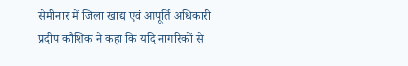सेमीनार में जिला खाद्य एवं आपूर्ति अधिकारी प्रदीप कौशिक ने कहा कि यदि नागरिकों से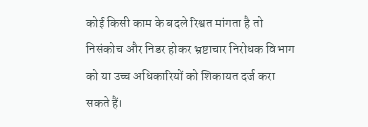कोई किसी काम के बदले रिश्वत मांगता है तो निसंकोच और निडर होकर भ्रष्टाचार निरोधक विभाग को या उच्च अधिकारियों को शिकायत दर्ज करा सकते हैं।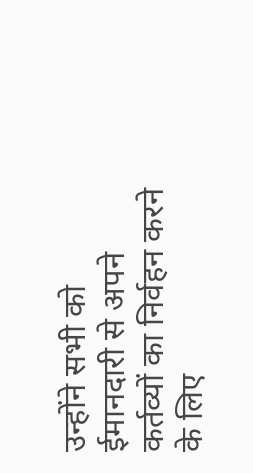उन्होंने सभी को ईमानदारी से अपने कर्तव्यों का निर्वहन करने के लिए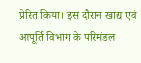प्रेरित किया। इस दौरान खाद्य एवं आपूर्ति विभाग के परिमंडल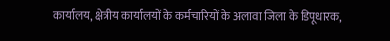कार्यालय, क्षेत्रीय कार्यालयों के कर्मचारियों के अलावा जिला के डिपूधारक,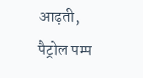आढ़ती, पैट्रोल पम्प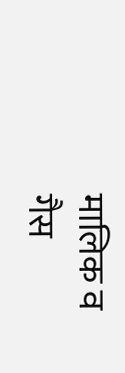मालिक व गैस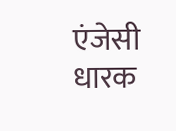एंजेसी धारक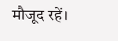मौजूद रहें।